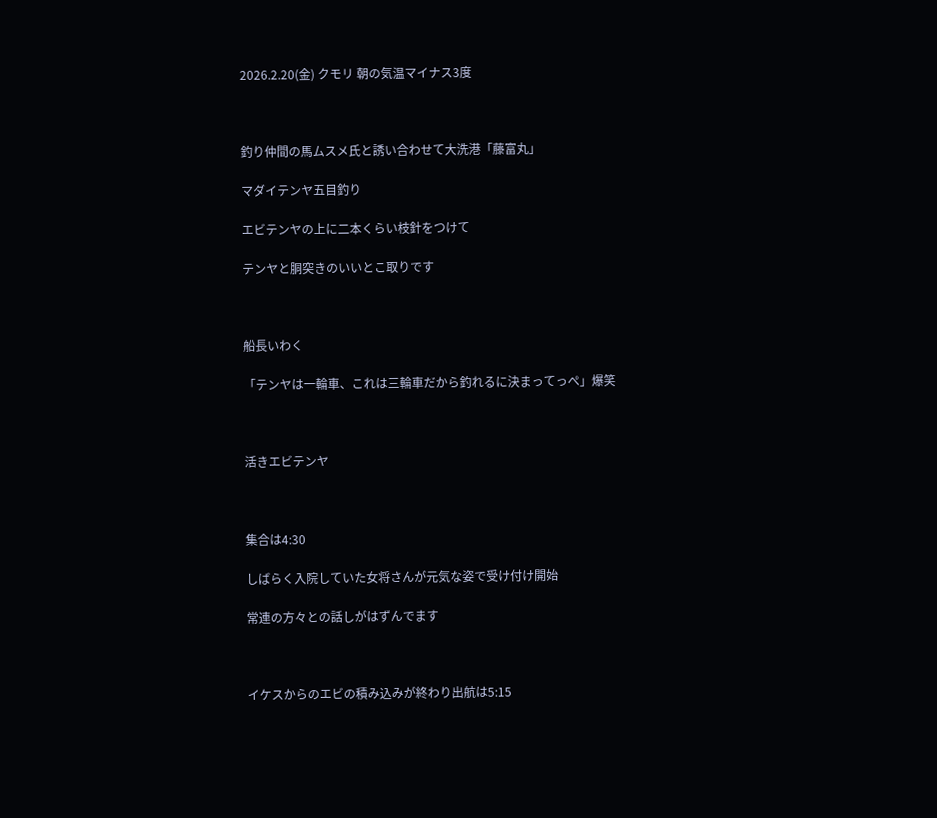2026.2.20(金) クモリ 朝の気温マイナス3度



釣り仲間の馬ムスメ氏と誘い合わせて大洗港「藤富丸」

マダイテンヤ五目釣り

エビテンヤの上に二本くらい枝針をつけて

テンヤと胴突きのいいとこ取りです



船長いわく

「テンヤは一輪車、これは三輪車だから釣れるに決まってっぺ」爆笑



活きエビテンヤ



集合は4:30

しばらく入院していた女将さんが元気な姿で受け付け開始

常連の方々との話しがはずんでます



イケスからのエビの積み込みが終わり出航は5:15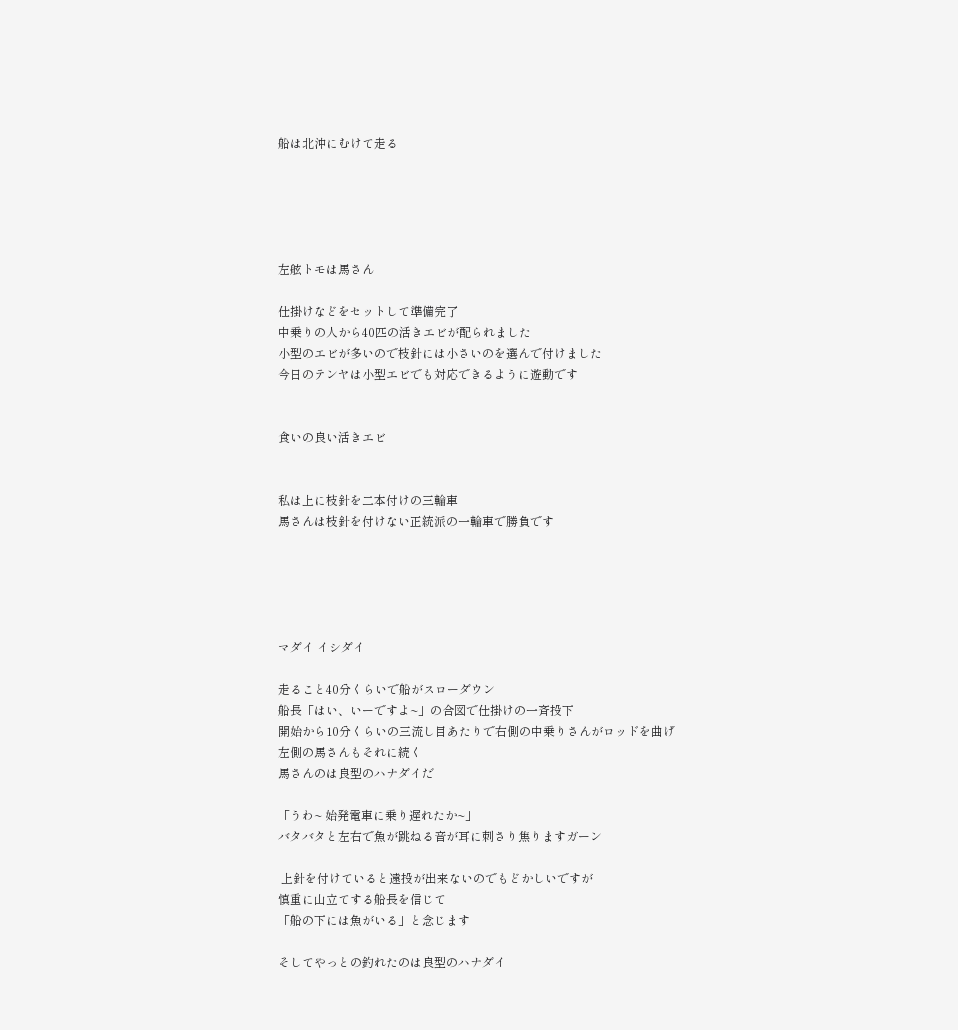船は北沖にむけて走る





左舷トモは馬さん

仕掛けなどをセットして準備完了
中乗りの人から40匹の活きエビが配られました
小型のエビが多いので枝針には小さいのを選んで付けました
今日のテンヤは小型エビでも対応できるように遊動です


食いの良い活きエビ


私は上に枝針を二本付けの三輪車
馬さんは枝針を付けない正統派の一輪車で勝負です





マダイ イシダイ

走ること40分くらいで船がスローダウン
船長「はい、いーですよ~」の合図で仕掛けの一斉投下
開始から10分くらいの三流し目あたりで右側の中乗りさんがロッドを曲げ
左側の馬さんもそれに続く
馬さんのは良型のハナダイだ

「うわ~ 始発電車に乗り遅れたか~」
バタバタと左右で魚が跳ねる音が耳に刺さり焦りますガーン

 上針を付けていると遠投が出来ないのでもどかしいですが
慎重に山立てする船長を信じて
「船の下には魚がいる」と念じます

そしてやっとの釣れたのは良型のハナダイ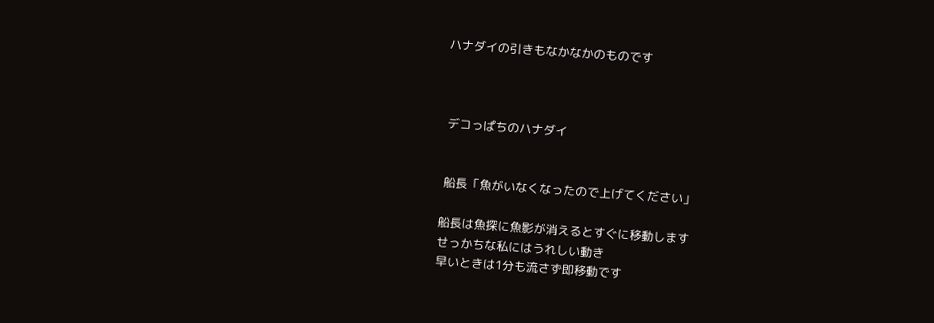ハナダイの引きもなかなかのものです



 デコっぱちのハナダイ


 船長「魚がいなくなったので上げてください」

船長は魚探に魚影が消えるとすぐに移動します
せっかちな私にはうれしい動き
早いときは1分も流さず即移動です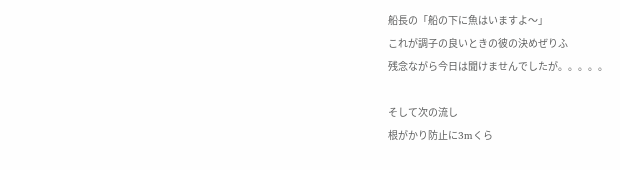船長の「船の下に魚はいますよ〜」
これが調子の良いときの彼の決めぜりふ
残念ながら今日は聞けませんでしたが。。。。。

そして次の流し
根がかり防止に3mくら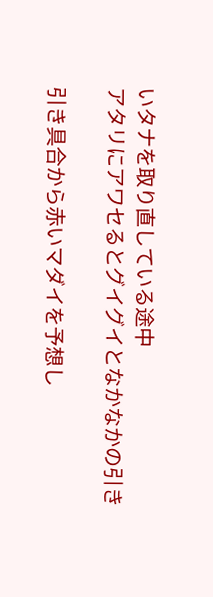いタナを取り直している途中
アタリにアワセるとグイグイとなかなかの引き

引き具合から赤いマダイを予想し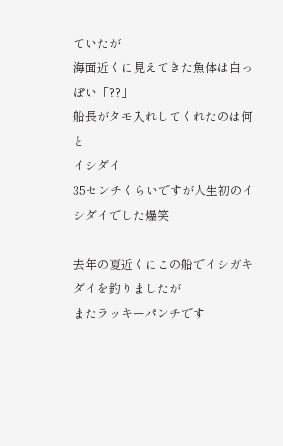ていたが
海面近くに見えてきた魚体は白っぽい「??」
船長がタモ入れしてくれたのは何と
イシダイ
35センチくらいですが人生初のイシダイでした爆笑

去年の夏近くにこの船でイシガキダイを釣りましたが
またラッキーパンチです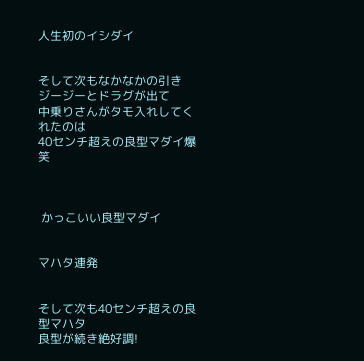人生初のイシダイ


そして次もなかなかの引き
ジージーとドラグが出て
中乗りさんがタモ入れしてくれたのは
40センチ超えの良型マダイ爆笑



 かっこいい良型マダイ


マハタ連発


そして次も40センチ超えの良型マハタ
良型が続き絶好調!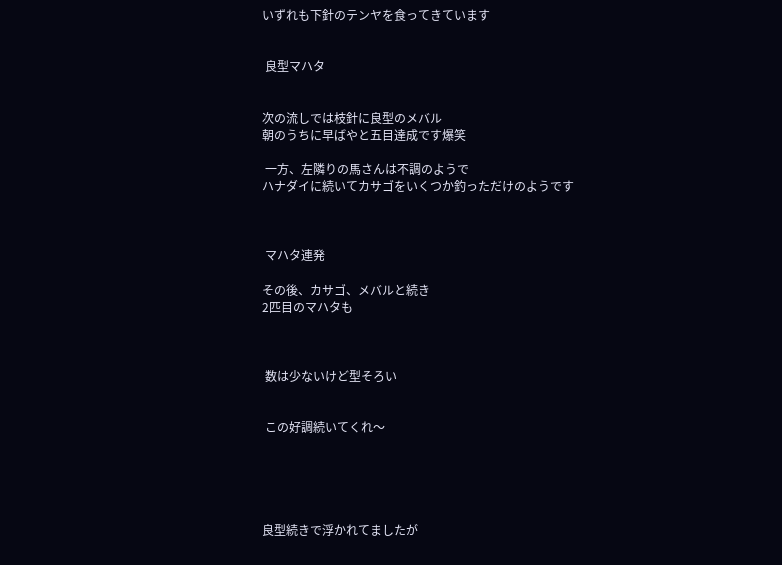いずれも下針のテンヤを食ってきています


 良型マハタ


次の流しでは枝針に良型のメバル
朝のうちに早ばやと五目達成です爆笑

 一方、左隣りの馬さんは不調のようで
ハナダイに続いてカサゴをいくつか釣っただけのようです



 マハタ連発

その後、カサゴ、メバルと続き
2匹目のマハタも



 数は少ないけど型そろい


 この好調続いてくれ〜





良型続きで浮かれてましたが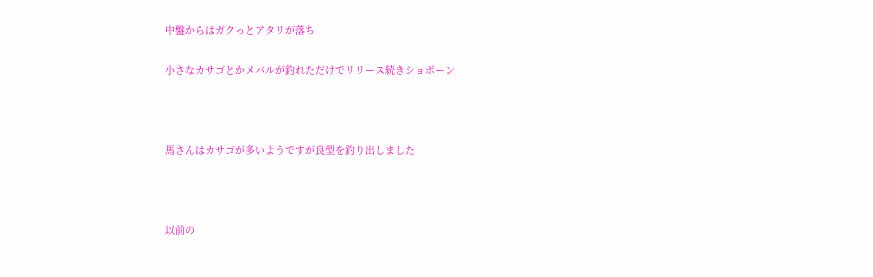中盤からはガクっとアタリが落ち

小さなカサゴとかメバルが釣れただけでリリース続きショボーン



馬さんはカサゴが多いようですが良型を釣り出しました



以前の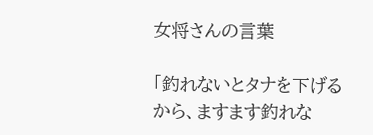女将さんの言葉

「釣れないとタナを下げるから、ますます釣れな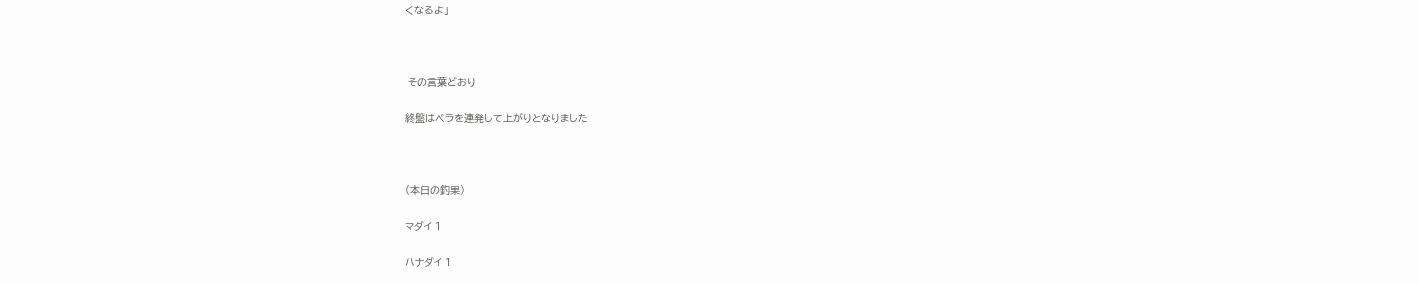くなるよ」



 その言葉どおり

終盤はベラを連発して上がりとなりました



(本日の釣果)

マダイ 1

ハナダイ 1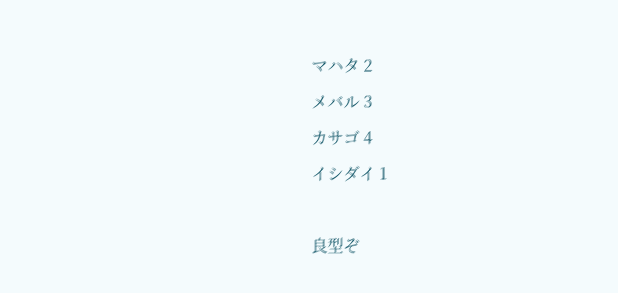マハタ 2

メバル 3

カサゴ 4

イシダイ 1



良型ぞ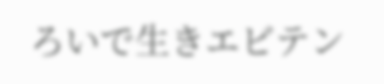ろいで生きエビテン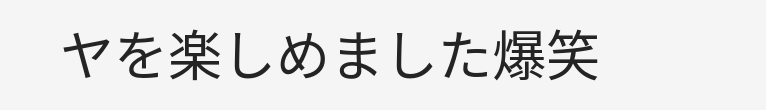ヤを楽しめました爆笑